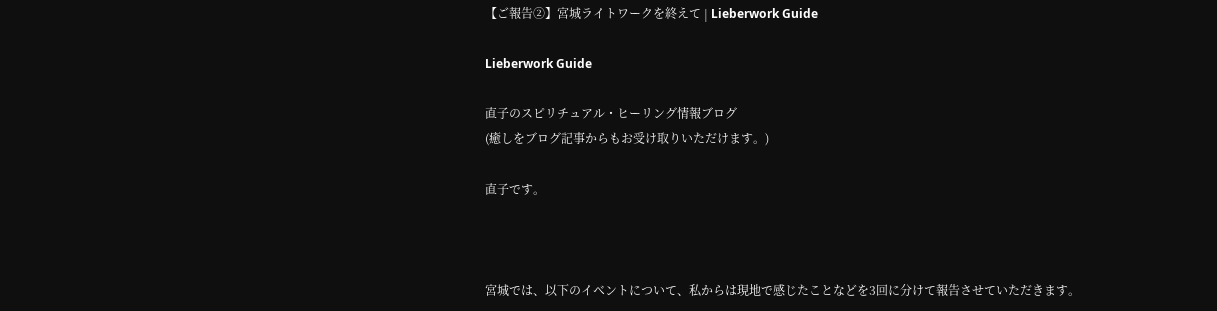【ご報告②】宮城ライトワークを終えて | Lieberwork Guide

Lieberwork Guide

直子のスピリチュアル・ヒーリング情報ブログ
(癒しをブログ記事からもお受け取りいただけます。)

直子です。



宮城では、以下のイベントについて、私からは現地で感じたことなどを3回に分けて報告させていただきます。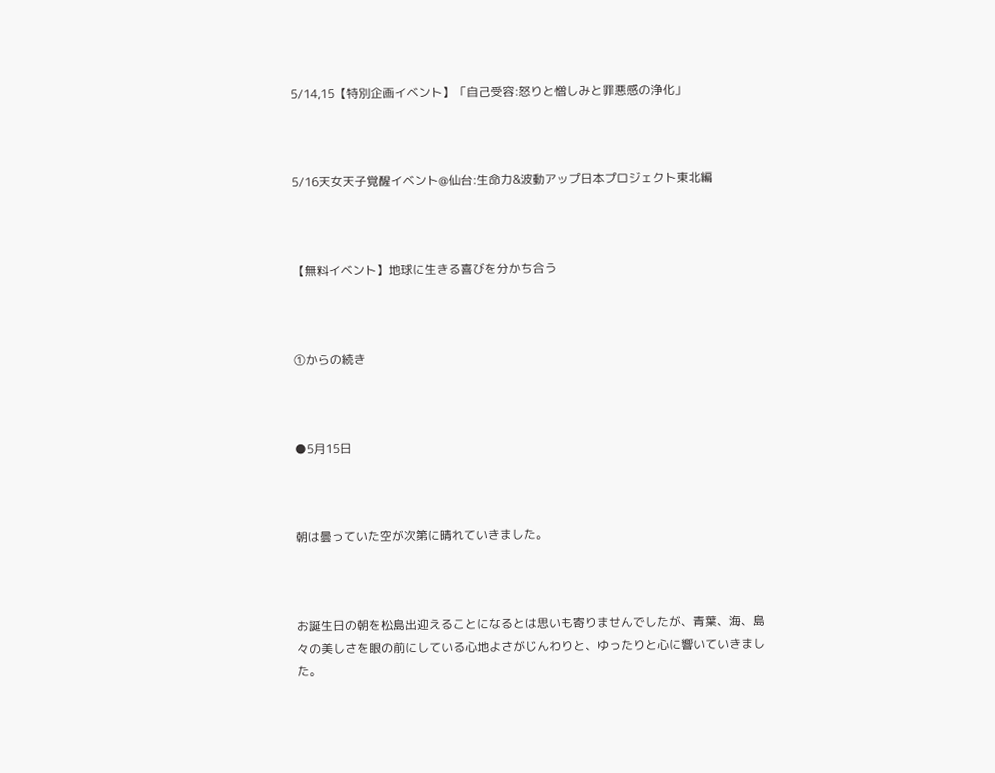5/14,15【特別企画イベント】「自己受容:怒りと憎しみと罪悪感の浄化」



5/16天女天子覚醒イベント@仙台:生命力&波動アップ日本プロジェクト東北編



【無料イベント】地球に生きる喜びを分かち合う



①からの続き



●5月15日



朝は曇っていた空が次第に晴れていきました。



お誕生日の朝を松島出迎えることになるとは思いも寄りませんでしたが、青葉、海、島々の美しさを眼の前にしている心地よさがじんわりと、ゆったりと心に響いていきました。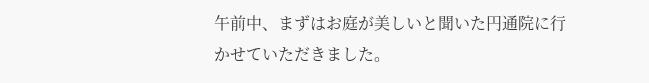午前中、まずはお庭が美しいと聞いた円通院に行かせていただきました。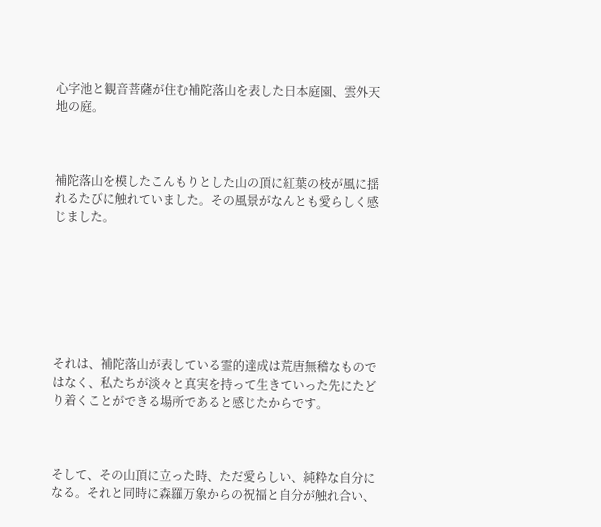⼼字池と観⾳菩薩が住む補陀落⼭を表した日本庭園、雲外天地の庭。



補陀落⼭を模したこんもりとした山の頂に紅葉の枝が風に揺れるたびに触れていました。その風景がなんとも愛らしく感じました。







それは、補陀落⼭が表している霊的達成は荒唐無稽なものではなく、私たちが淡々と真実を持って生きていった先にたどり着くことができる場所であると感じたからです。



そして、その山頂に立った時、ただ愛らしい、純粋な自分になる。それと同時に森羅万象からの祝福と自分が触れ合い、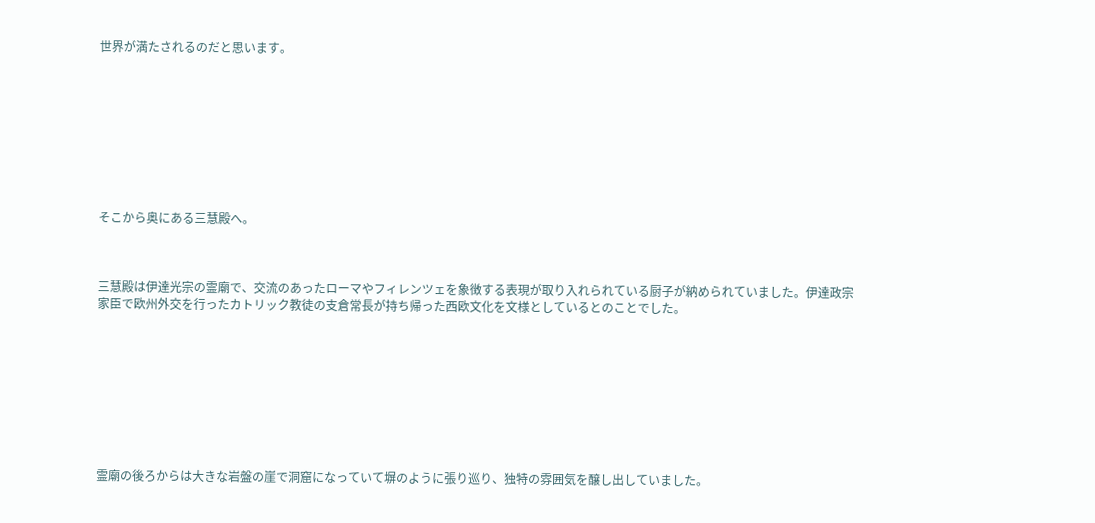世界が満たされるのだと思います。









そこから奥にある三慧殿へ。



三慧殿は伊達光宗の霊廟で、交流のあったローマやフィレンツェを象徴する表現が取り入れられている厨子が納められていました。伊達政宗家臣で欧州外交を行ったカトリック教徒の⽀倉常⻑が持ち帰った西欧文化を文様としているとのことでした。









霊廟の後ろからは大きな岩盤の崖で洞窟になっていて塀のように張り巡り、独特の雰囲気を醸し出していました。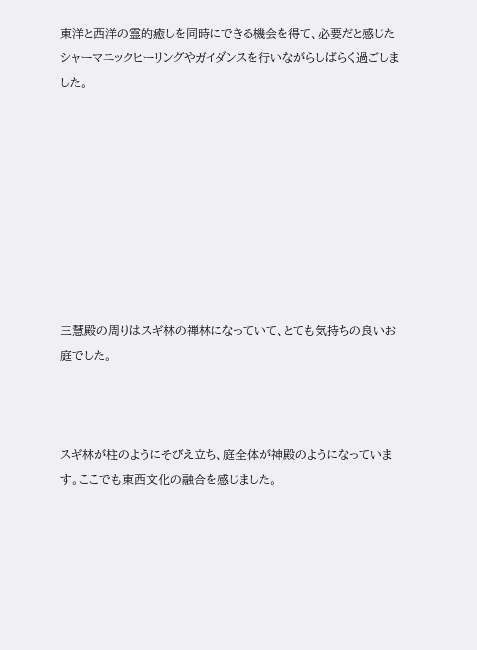東洋と西洋の霊的癒しを同時にできる機会を得て、必要だと感じたシャーマニックヒーリングやガイダンスを行いながらしばらく過ごしました。









三慧殿の周りはスギ林の禅林になっていて、とても気持ちの良いお庭でした。



スギ林が柱のようにそびえ立ち、庭全体が神殿のようになっています。ここでも東西文化の融合を感じました。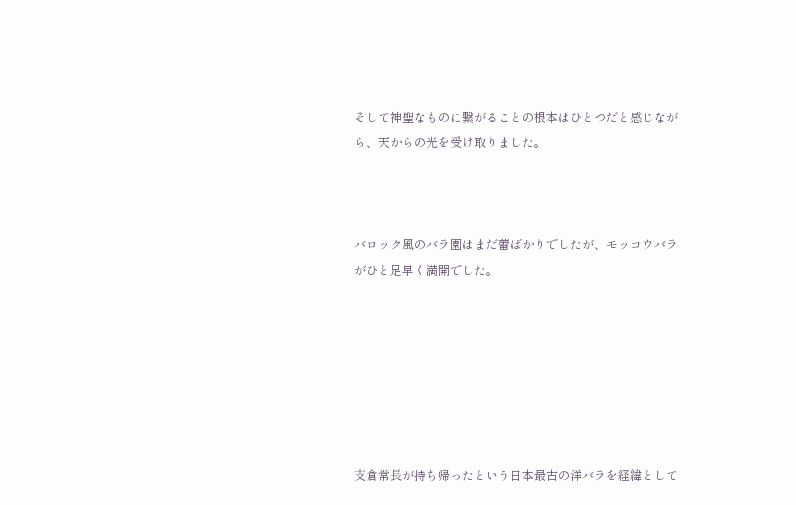そして神聖なものに繋がることの根本はひとつだと感じながら、天からの光を受け取りました。



バロック風のバラ園はまだ蕾ばかりでしたが、モッコウバラがひと足早く満開でした。







⽀倉常⻑が持ち帰ったという日本最古の洋バラを経緯として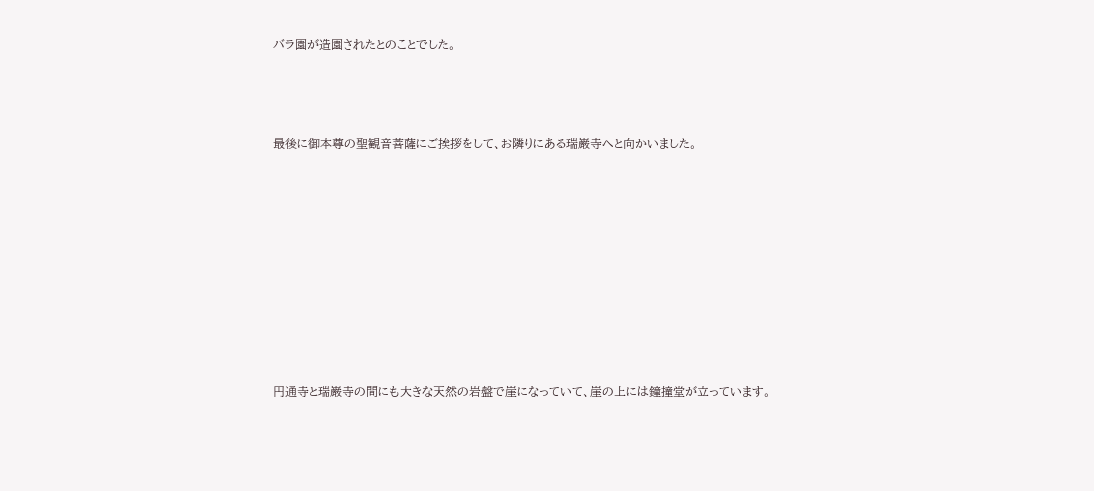バラ園が造園されたとのことでした。



最後に御本尊の聖観音菩薩にご挨拶をして、お隣りにある瑞巌寺へと向かいました。









円通寺と瑞巌寺の間にも大きな天然の岩盤で崖になっていて、崖の上には鐘撞堂が立っています。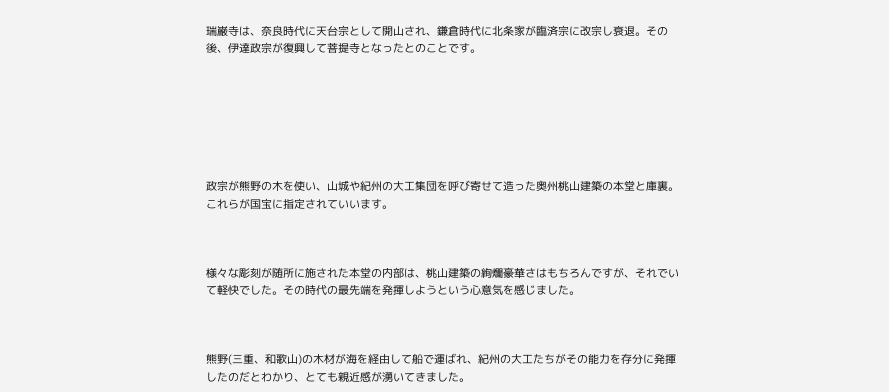瑞巌寺は、奈良時代に天台宗として開山され、鎌倉時代に北条家が臨済宗に改宗し衰退。その後、伊達政宗が復興して菩提寺となったとのことです。







政宗が熊野の木を使い、山城や紀州の大工集団を呼び寄せて造った奥州桃山建築の本堂と庫裏。これらが国宝に指定されていいます。



様々な彫刻が随所に施された本堂の内部は、桃山建築の絢爛豪華さはもちろんですが、それでいて軽快でした。その時代の最先端を発揮しようという心意気を感じました。



熊野(三重、和歌山)の木材が海を経由して船で運ばれ、紀州の大工たちがその能力を存分に発揮したのだとわかり、とても親近感が湧いてきました。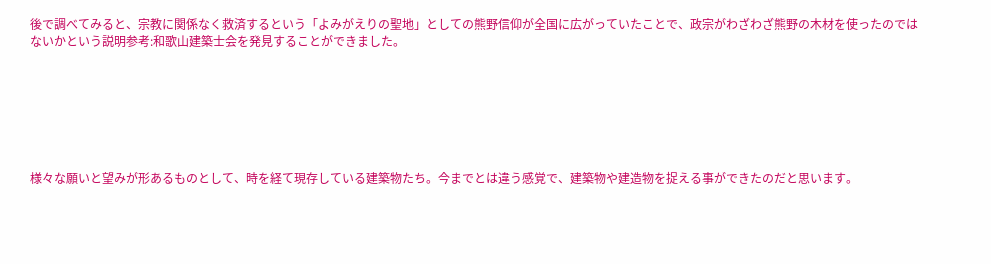後で調べてみると、宗教に関係なく救済するという「よみがえりの聖地」としての熊野信仰が全国に広がっていたことで、政宗がわざわざ熊野の木材を使ったのではないかという説明参考:和歌山建築士会を発見することができました。







様々な願いと望みが形あるものとして、時を経て現存している建築物たち。今までとは違う感覚で、建築物や建造物を捉える事ができたのだと思います。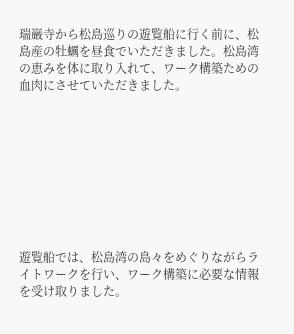瑞巌寺から松島巡りの遊覧船に行く前に、松島産の牡蠣を昼食でいただきました。松島湾の恵みを体に取り入れて、ワーク構築ための血肉にさせていただきました。









遊覧船では、松島湾の島々をめぐりながらライトワークを行い、ワーク構築に必要な情報を受け取りました。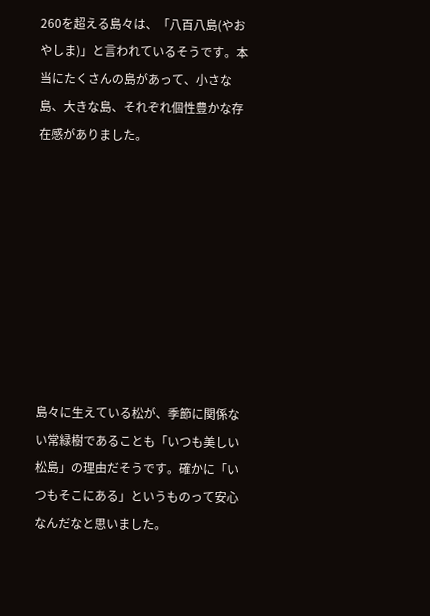260を超える島々は、「八百八島(やおやしま)」と言われているそうです。本当にたくさんの島があって、小さな島、大きな島、それぞれ個性豊かな存在感がありました。









島々に生えている松が、季節に関係ない常緑樹であることも「いつも美しい松島」の理由だそうです。確かに「いつもそこにある」というものって安心なんだなと思いました。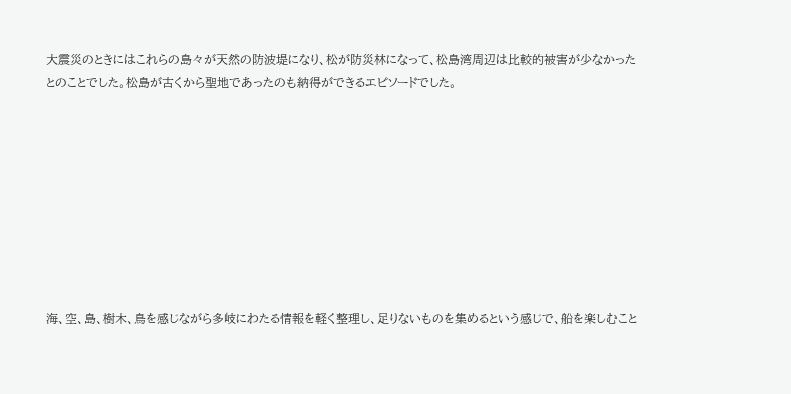大震災のときにはこれらの島々が天然の防波堤になり、松が防災林になって、松島湾周辺は比較的被害が少なかったとのことでした。松島が古くから聖地であったのも納得ができるエピソードでした。









海、空、島、樹木、鳥を感じながら多岐にわたる情報を軽く整理し、足りないものを集めるという感じで、船を楽しむこと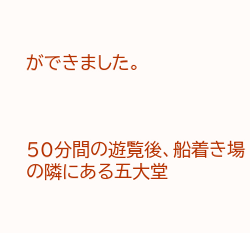ができました。



50分間の遊覧後、船着き場の隣にある五大堂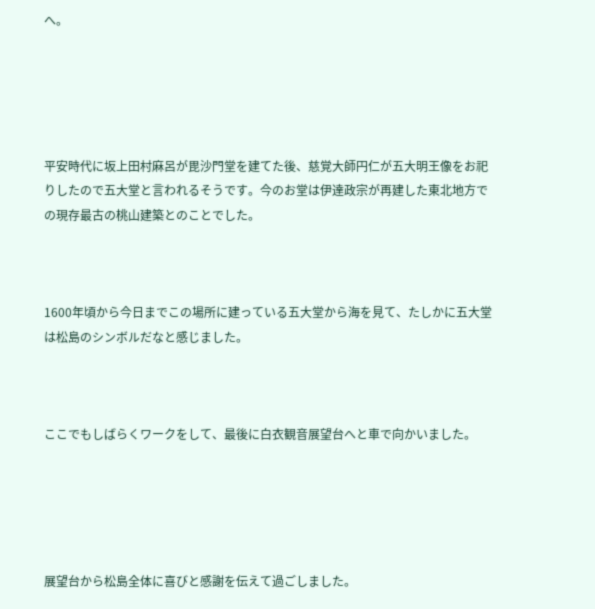へ。





平安時代に坂上田村麻呂が毘沙門堂を建てた後、慈覚大師円仁が五大明王像をお祀りしたので五大堂と言われるそうです。今のお堂は伊達政宗が再建した東北地方での現存最古の桃山建築とのことでした。



1600年頃から今日までこの場所に建っている五大堂から海を見て、たしかに五大堂は松島のシンボルだなと感じました。



ここでもしばらくワークをして、最後に白衣観音展望台へと車で向かいました。





展望台から松島全体に喜びと感謝を伝えて過ごしました。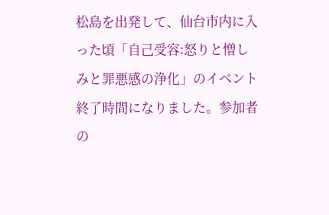松島を出発して、仙台市内に入った頃「自己受容:怒りと憎しみと罪悪感の浄化」のイベント終了時間になりました。参加者の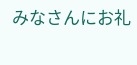みなさんにお礼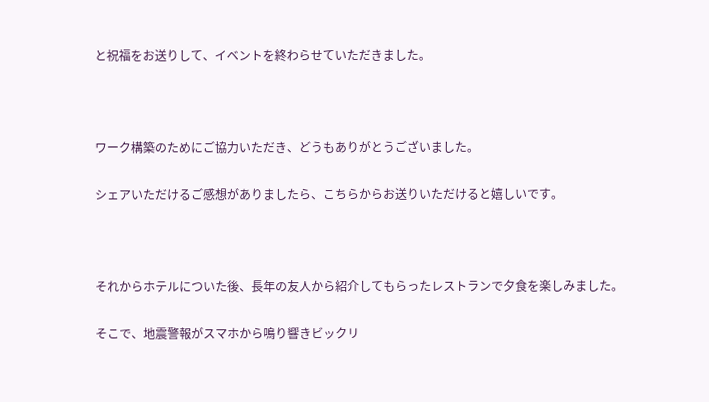と祝福をお送りして、イベントを終わらせていただきました。



ワーク構築のためにご協力いただき、どうもありがとうございました。

シェアいただけるご感想がありましたら、こちらからお送りいただけると嬉しいです。



それからホテルについた後、長年の友人から紹介してもらったレストランで夕食を楽しみました。

そこで、地震警報がスマホから鳴り響きビックリ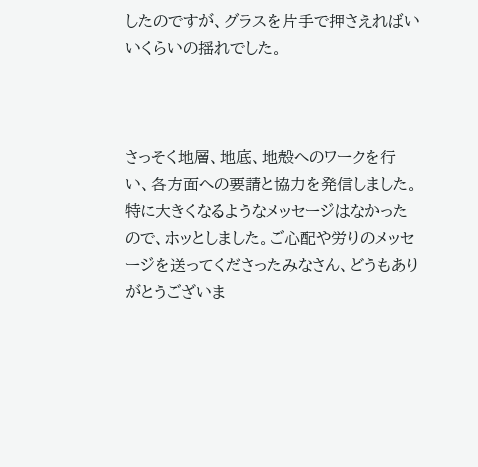したのですが、グラスを片手で押さえればいいくらいの揺れでした。



さっそく地層、地底、地殻へのワークを行い、各方面への要請と協力を発信しました。特に大きくなるようなメッセージはなかったので、ホッとしました。ご心配や労りのメッセージを送ってくださったみなさん、どうもありがとうございま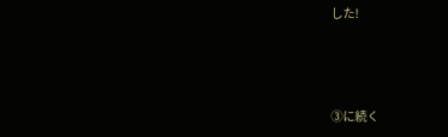した!



③に続く